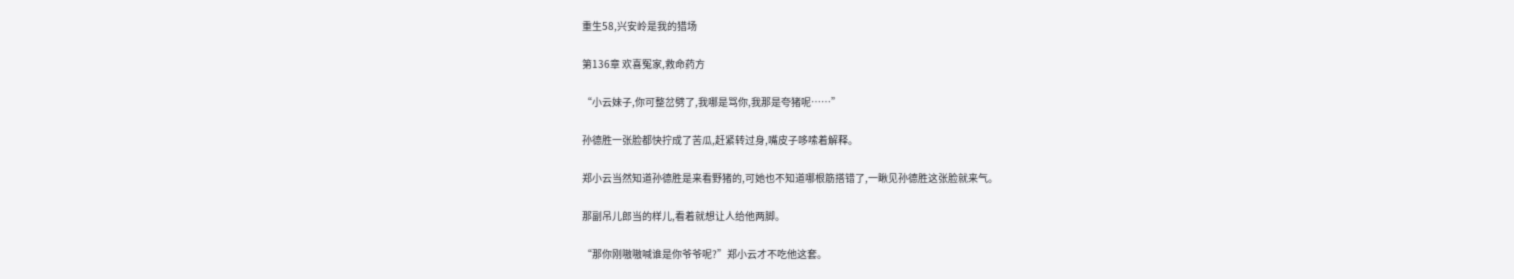重生58,兴安岭是我的猎场

第136章 欢喜冤家,救命药方

“小云妹子,你可整岔劈了,我哪是骂你,我那是夸猪呢……”

孙德胜一张脸都快拧成了苦瓜,赶紧转过身,嘴皮子哆嗦着解释。

郑小云当然知道孙德胜是来看野猪的,可她也不知道哪根筋搭错了,一瞅见孙德胜这张脸就来气。

那副吊儿郎当的样儿,看着就想让人给他两脚。

“那你刚嗷嗷喊谁是你爷爷呢?”郑小云才不吃他这套。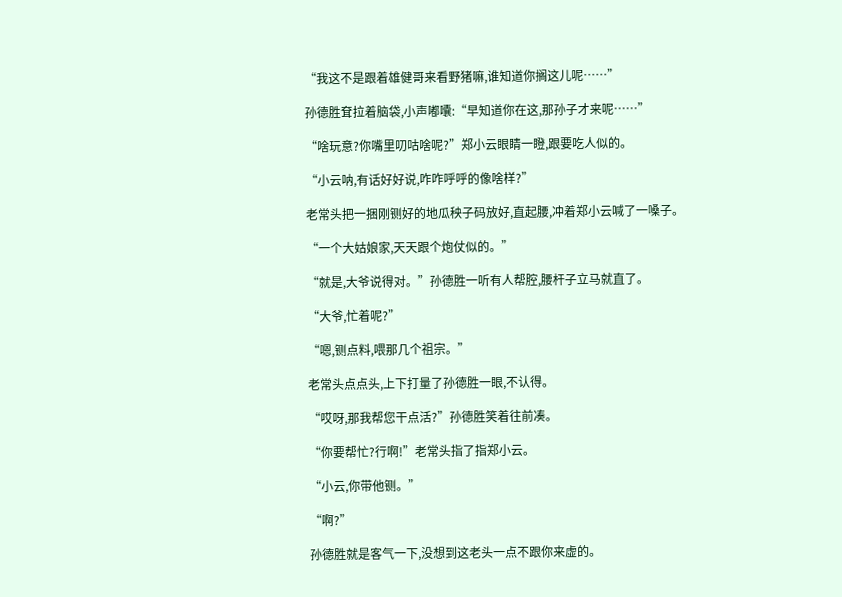“我这不是跟着雄健哥来看野猪嘛,谁知道你搁这儿呢……”

孙德胜耷拉着脑袋,小声嘟囔:“早知道你在这,那孙子才来呢……”

“啥玩意?你嘴里叨咕啥呢?”郑小云眼睛一瞪,跟要吃人似的。

“小云呐,有话好好说,咋咋呼呼的像啥样?”

老常头把一捆刚铡好的地瓜秧子码放好,直起腰,冲着郑小云喊了一嗓子。

“一个大姑娘家,天天跟个炮仗似的。”

“就是,大爷说得对。”孙德胜一听有人帮腔,腰杆子立马就直了。

“大爷,忙着呢?”

“嗯,铡点料,喂那几个祖宗。”

老常头点点头,上下打量了孙德胜一眼,不认得。

“哎呀,那我帮您干点活?”孙德胜笑着往前凑。

“你要帮忙?行啊!”老常头指了指郑小云。

“小云,你带他铡。”

“啊?”

孙德胜就是客气一下,没想到这老头一点不跟你来虚的。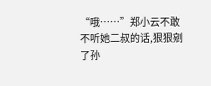“哦……”郑小云不敢不听她二叔的话,狠狠剜了孙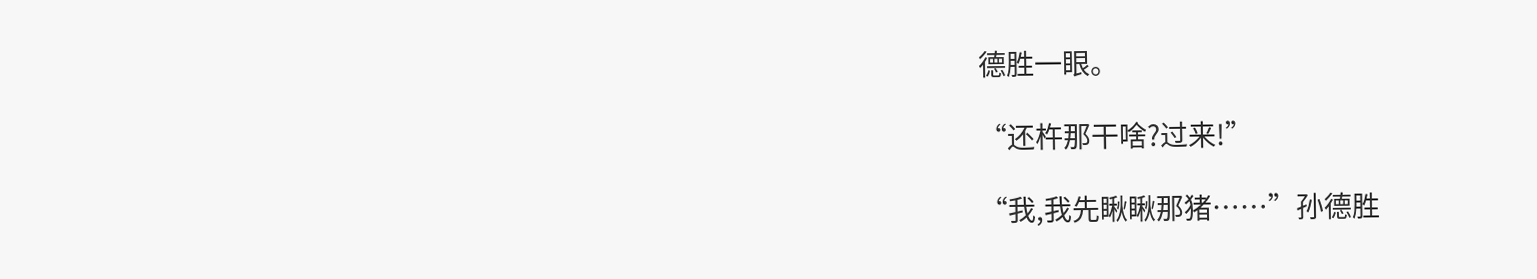德胜一眼。

“还杵那干啥?过来!”

“我,我先瞅瞅那猪……”孙德胜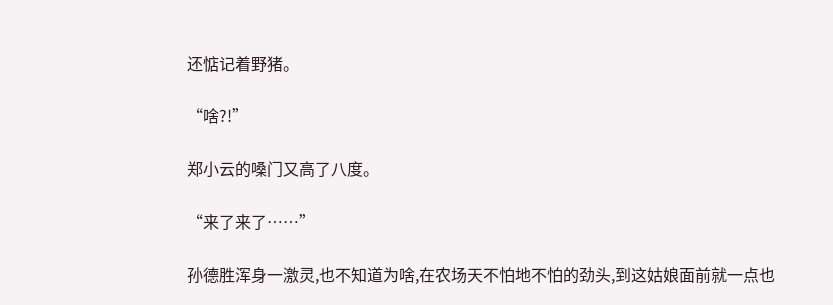还惦记着野猪。

“啥?!”

郑小云的嗓门又高了八度。

“来了来了……”

孙德胜浑身一激灵,也不知道为啥,在农场天不怕地不怕的劲头,到这姑娘面前就一点也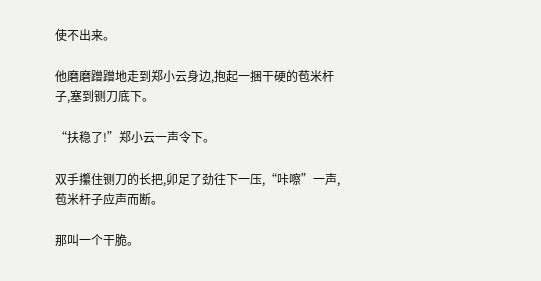使不出来。

他磨磨蹭蹭地走到郑小云身边,抱起一捆干硬的苞米杆子,塞到铡刀底下。

“扶稳了!”郑小云一声令下。

双手攥住铡刀的长把,卯足了劲往下一压,“咔嚓”一声,苞米杆子应声而断。

那叫一个干脆。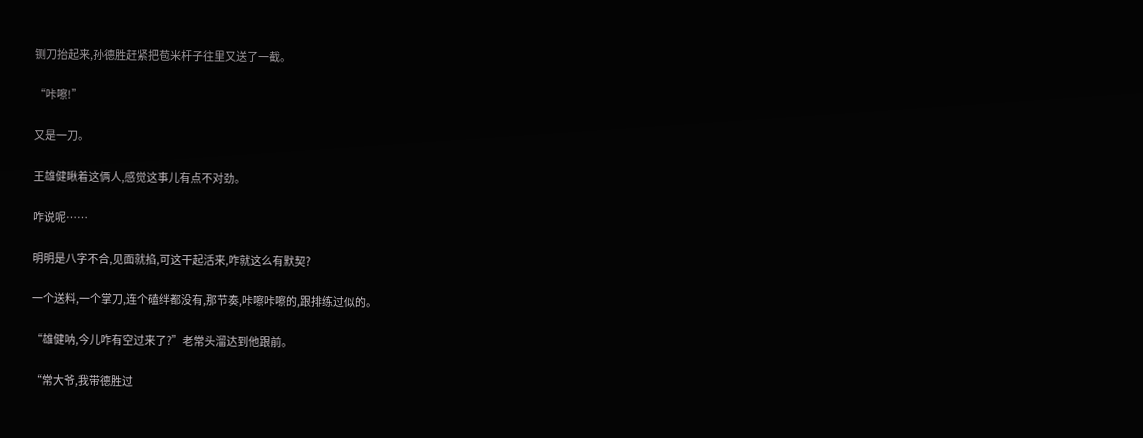铡刀抬起来,孙德胜赶紧把苞米杆子往里又送了一截。

“咔嚓!”

又是一刀。

王雄健瞅着这俩人,感觉这事儿有点不对劲。

咋说呢……

明明是八字不合,见面就掐,可这干起活来,咋就这么有默契?

一个送料,一个掌刀,连个磕绊都没有,那节奏,咔嚓咔嚓的,跟排练过似的。

“雄健呐,今儿咋有空过来了?”老常头溜达到他跟前。

“常大爷,我带德胜过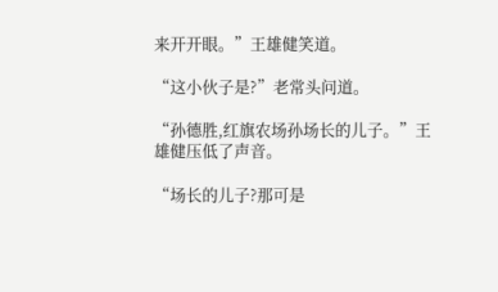来开开眼。”王雄健笑道。

“这小伙子是?”老常头问道。

“孙德胜,红旗农场孙场长的儿子。”王雄健压低了声音。

“场长的儿子?那可是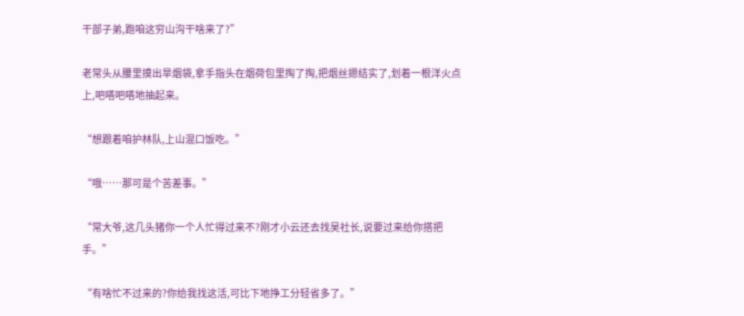干部子弟,跑咱这穷山沟干啥来了?”

老常头从腰里摸出旱烟袋,拿手指头在烟荷包里掏了掏,把烟丝摁结实了,划着一根洋火点上,吧嗒吧嗒地抽起来。

“想跟着咱护林队,上山混口饭吃。”

“哦……那可是个苦差事。”

“常大爷,这几头猪你一个人忙得过来不?刚才小云还去找吴社长,说要过来给你搭把手。”

“有啥忙不过来的?你给我找这活,可比下地挣工分轻省多了。”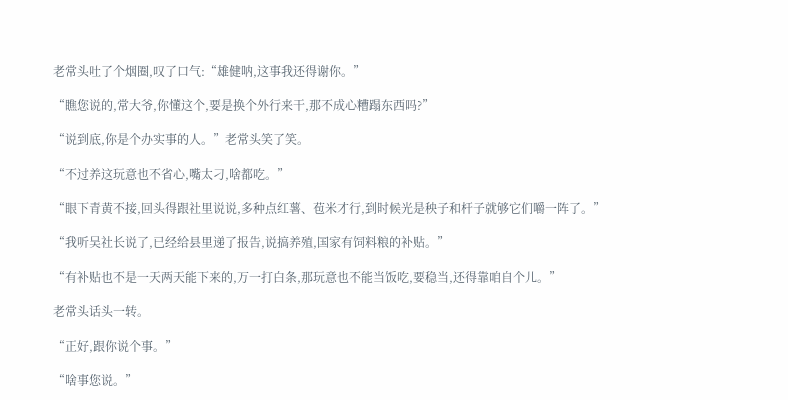老常头吐了个烟圈,叹了口气:“雄健呐,这事我还得谢你。”

“瞧您说的,常大爷,你懂这个,要是换个外行来干,那不成心糟蹋东西吗?”

“说到底,你是个办实事的人。”老常头笑了笑。

“不过养这玩意也不省心,嘴太刁,啥都吃。”

“眼下青黄不接,回头得跟社里说说,多种点红薯、苞米才行,到时候光是秧子和杆子就够它们嚼一阵了。”

“我听吴社长说了,已经给县里递了报告,说搞养殖,国家有饲料粮的补贴。”

“有补贴也不是一天两天能下来的,万一打白条,那玩意也不能当饭吃,要稳当,还得靠咱自个儿。”

老常头话头一转。

“正好,跟你说个事。”

“啥事您说。”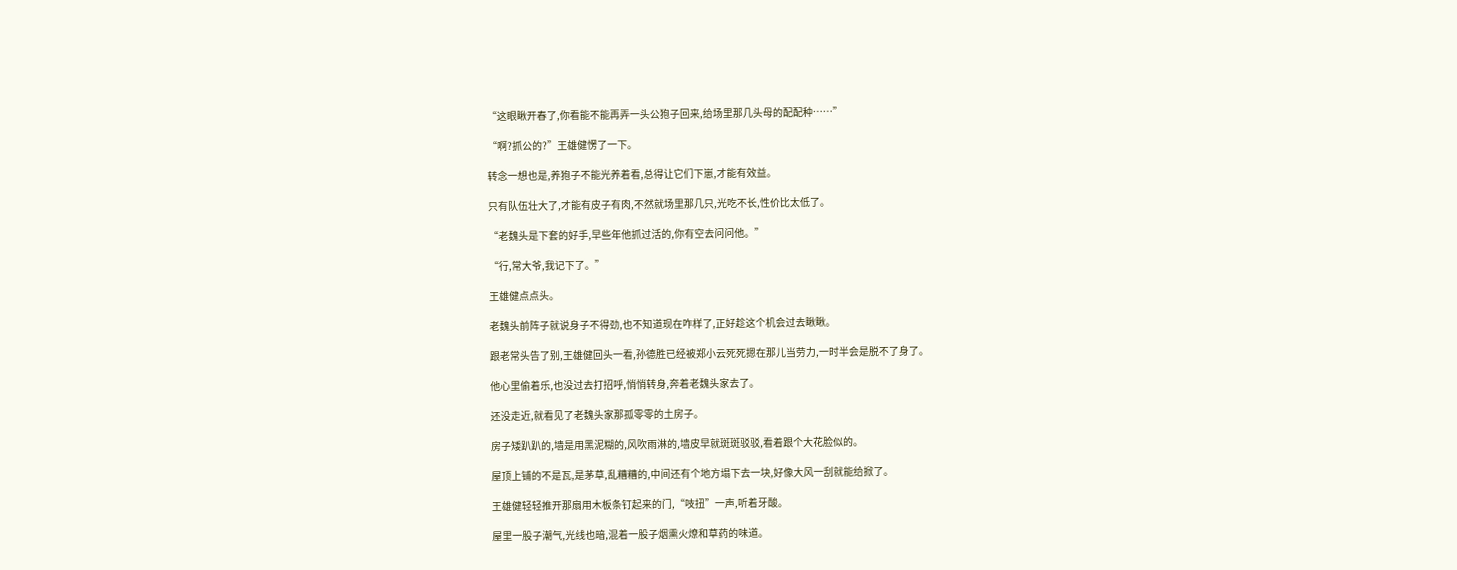“这眼瞅开春了,你看能不能再弄一头公狍子回来,给场里那几头母的配配种……”

“啊?抓公的?”王雄健愣了一下。

转念一想也是,养狍子不能光养着看,总得让它们下崽,才能有效益。

只有队伍壮大了,才能有皮子有肉,不然就场里那几只,光吃不长,性价比太低了。

“老魏头是下套的好手,早些年他抓过活的,你有空去问问他。”

“行,常大爷,我记下了。”

王雄健点点头。

老魏头前阵子就说身子不得劲,也不知道现在咋样了,正好趁这个机会过去瞅瞅。

跟老常头告了别,王雄健回头一看,孙德胜已经被郑小云死死摁在那儿当劳力,一时半会是脱不了身了。

他心里偷着乐,也没过去打招呼,悄悄转身,奔着老魏头家去了。

还没走近,就看见了老魏头家那孤零零的土房子。

房子矮趴趴的,墙是用黑泥糊的,风吹雨淋的,墙皮早就斑斑驳驳,看着跟个大花脸似的。

屋顶上铺的不是瓦,是茅草,乱糟糟的,中间还有个地方塌下去一块,好像大风一刮就能给掀了。

王雄健轻轻推开那扇用木板条钉起来的门,“吱扭”一声,听着牙酸。

屋里一股子潮气,光线也暗,混着一股子烟熏火燎和草药的味道。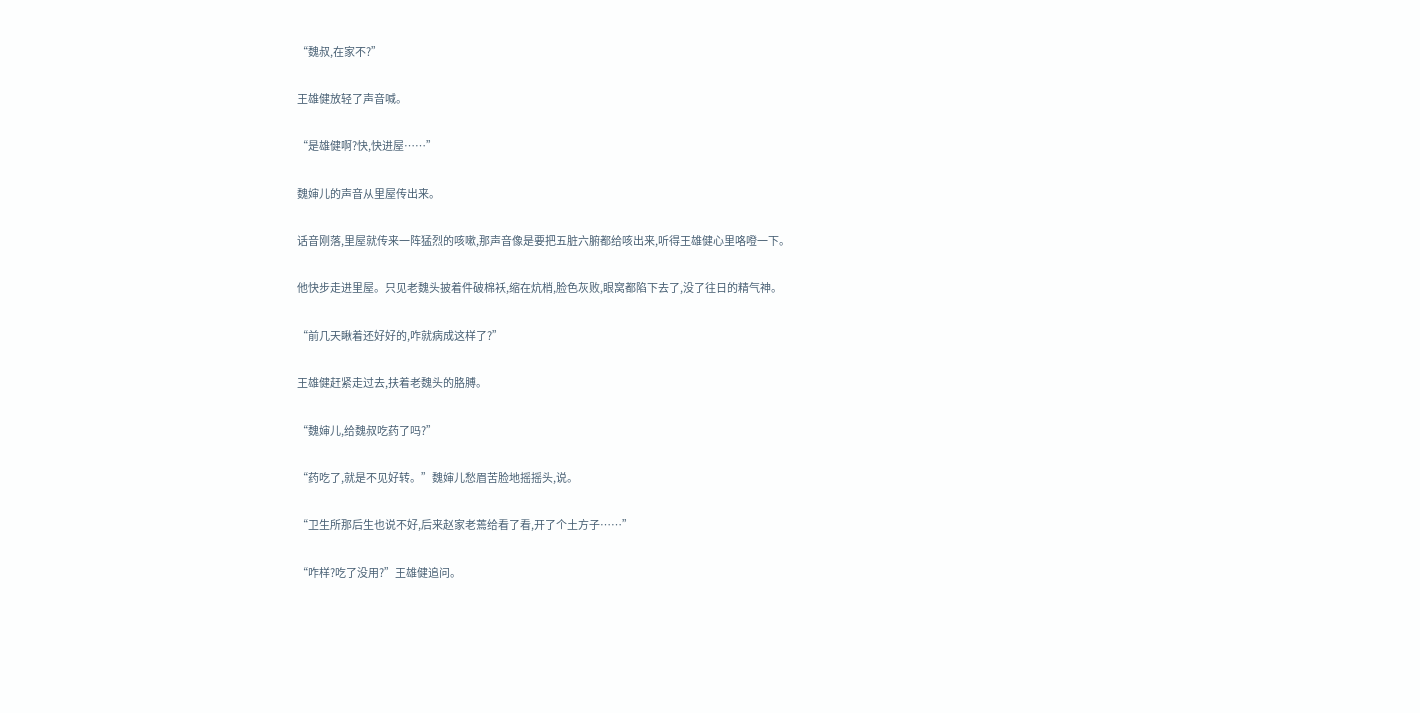“魏叔,在家不?”

王雄健放轻了声音喊。

“是雄健啊?快,快进屋……”

魏婶儿的声音从里屋传出来。

话音刚落,里屋就传来一阵猛烈的咳嗽,那声音像是要把五脏六腑都给咳出来,听得王雄健心里咯噔一下。

他快步走进里屋。只见老魏头披着件破棉袄,缩在炕梢,脸色灰败,眼窝都陷下去了,没了往日的精气神。

“前几天瞅着还好好的,咋就病成这样了?”

王雄健赶紧走过去,扶着老魏头的胳膊。

“魏婶儿,给魏叔吃药了吗?”

“药吃了,就是不见好转。”魏婶儿愁眉苦脸地摇摇头,说。

“卫生所那后生也说不好,后来赵家老蔫给看了看,开了个土方子……”

“咋样?吃了没用?”王雄健追问。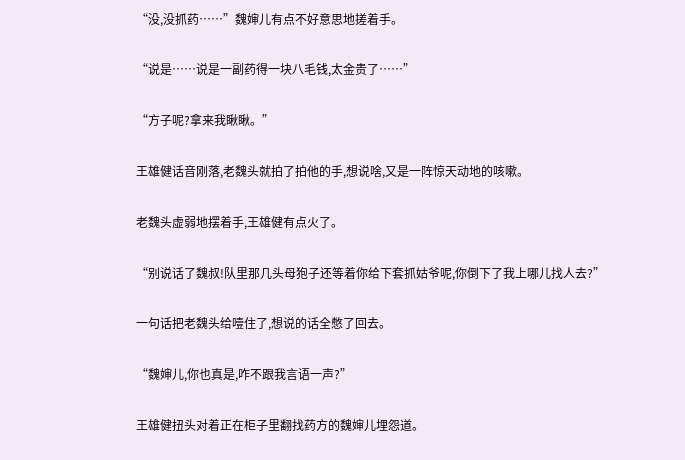“没,没抓药……”魏婶儿有点不好意思地搓着手。

“说是……说是一副药得一块八毛钱,太金贵了……”

“方子呢?拿来我瞅瞅。”

王雄健话音刚落,老魏头就拍了拍他的手,想说啥,又是一阵惊天动地的咳嗽。

老魏头虚弱地摆着手,王雄健有点火了。

“别说话了魏叔!队里那几头母狍子还等着你给下套抓姑爷呢,你倒下了我上哪儿找人去?”

一句话把老魏头给噎住了,想说的话全憋了回去。

“魏婶儿,你也真是,咋不跟我言语一声?”

王雄健扭头对着正在柜子里翻找药方的魏婶儿埋怨道。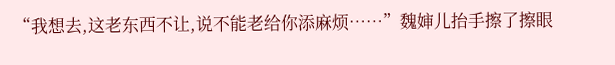“我想去,这老东西不让,说不能老给你添麻烦……”魏婶儿抬手擦了擦眼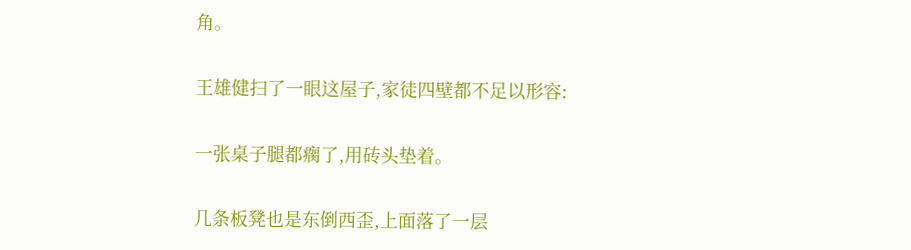角。

王雄健扫了一眼这屋子,家徒四壁都不足以形容:

一张桌子腿都瘸了,用砖头垫着。

几条板凳也是东倒西歪,上面落了一层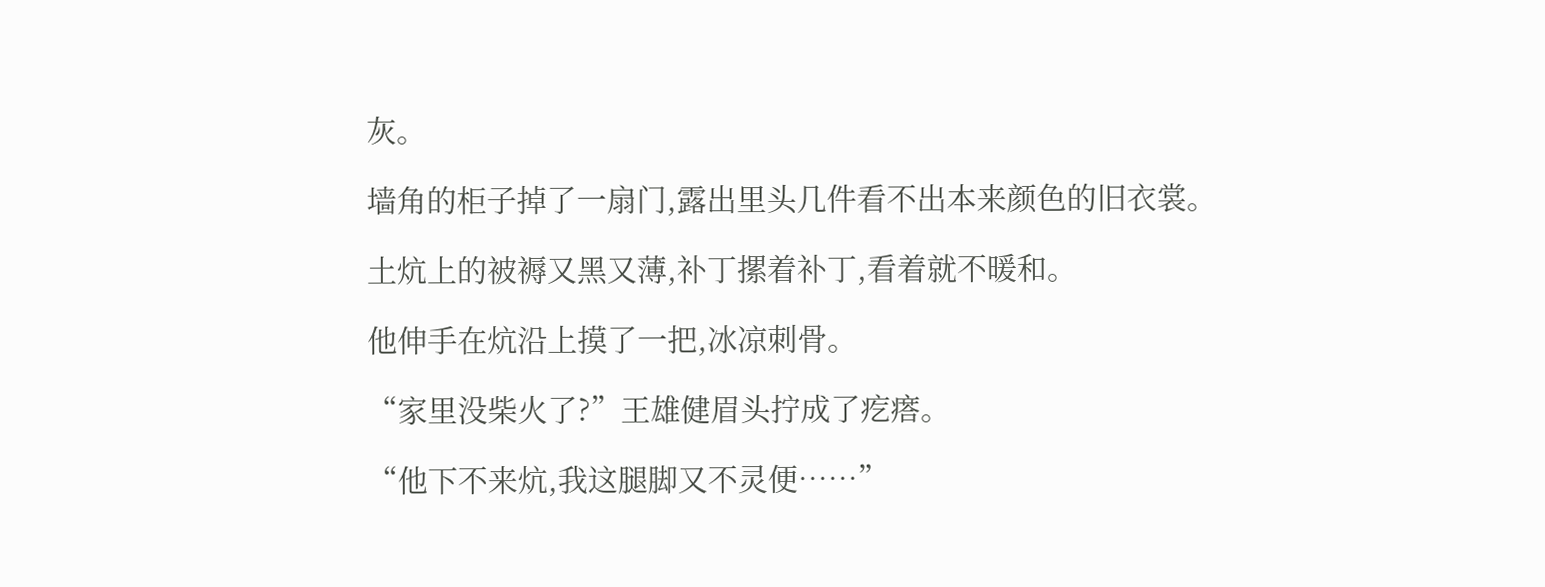灰。

墙角的柜子掉了一扇门,露出里头几件看不出本来颜色的旧衣裳。

土炕上的被褥又黑又薄,补丁摞着补丁,看着就不暖和。

他伸手在炕沿上摸了一把,冰凉刺骨。

“家里没柴火了?”王雄健眉头拧成了疙瘩。

“他下不来炕,我这腿脚又不灵便……”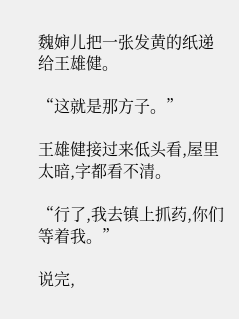魏婶儿把一张发黄的纸递给王雄健。

“这就是那方子。”

王雄健接过来低头看,屋里太暗,字都看不清。

“行了,我去镇上抓药,你们等着我。”

说完,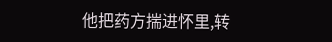他把药方揣进怀里,转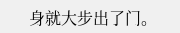身就大步出了门。